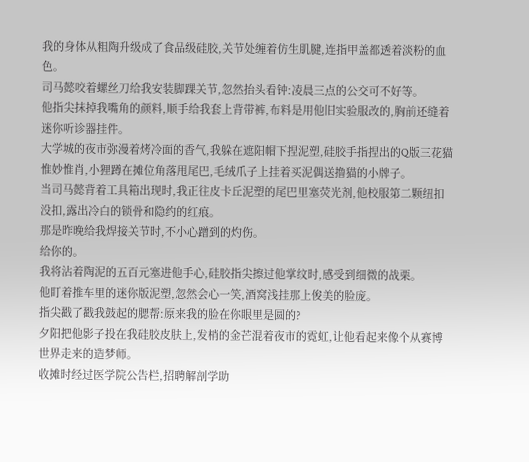我的身体从粗陶升级成了食品级硅胶,关节处缠着仿生肌腱,连指甲盖都透着淡粉的血色。
司马懿咬着螺丝刀给我安装脚踝关节,忽然抬头看钟:凌晨三点的公交可不好等。
他指尖抹掉我嘴角的颜料,顺手给我套上背带裤,布料是用他旧实验服改的,胸前还缝着迷你听诊器挂件。
大学城的夜市弥漫着烤冷面的香气,我躲在遮阳帽下捏泥塑,硅胶手指捏出的Q版三花猫惟妙惟肖,小狸蹲在摊位角落甩尾巴,毛绒爪子上挂着买泥偶送撸猫的小牌子。
当司马懿背着工具箱出现时,我正往皮卡丘泥塑的尾巴里塞荧光剂,他校服第二颗纽扣没扣,露出冷白的锁骨和隐约的红痕。
那是昨晚给我焊接关节时,不小心蹭到的灼伤。
给你的。
我将沾着陶泥的五百元塞进他手心,硅胶指尖擦过他掌纹时,感受到细微的战栗。
他盯着推车里的迷你版泥塑,忽然会心一笑,酒窝浅挂那上俊美的脸庞。
指尖戳了戳我鼓起的腮帮:原来我的脸在你眼里是圆的?
夕阳把他影子投在我硅胶皮肤上,发梢的金芒混着夜市的霓虹,让他看起来像个从赛博世界走来的造梦师。
收摊时经过医学院公告栏,招聘解剖学助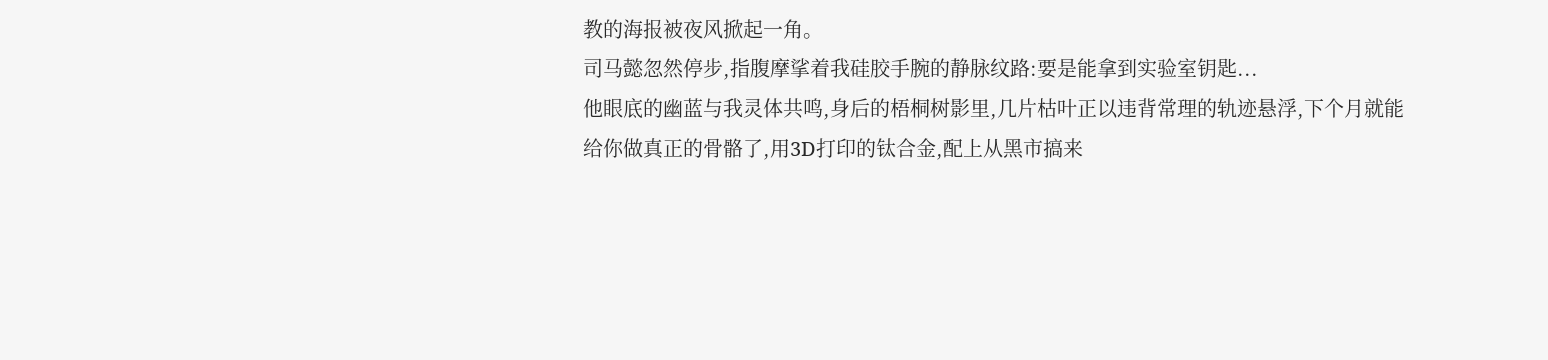教的海报被夜风掀起一角。
司马懿忽然停步,指腹摩挲着我硅胶手腕的静脉纹路:要是能拿到实验室钥匙...
他眼底的幽蓝与我灵体共鸣,身后的梧桐树影里,几片枯叶正以违背常理的轨迹悬浮,下个月就能给你做真正的骨骼了,用3D打印的钛合金,配上从黑市搞来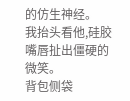的仿生神经。
我抬头看他,硅胶嘴唇扯出僵硬的微笑。
背包侧袋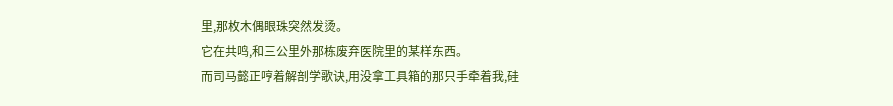里,那枚木偶眼珠突然发烫。
它在共鸣,和三公里外那栋废弃医院里的某样东西。
而司马懿正哼着解剖学歌诀,用没拿工具箱的那只手牵着我,硅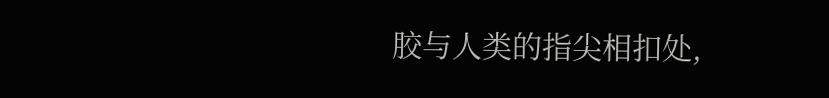胶与人类的指尖相扣处,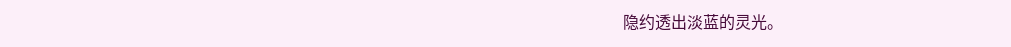隐约透出淡蓝的灵光。